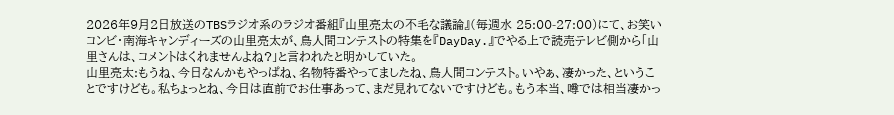2026年9月2日放送のTBSラジオ系のラジオ番組『山里亮太の不毛な議論』(毎週水 25:00-27:00)にて、お笑いコンビ・南海キャンディーズの山里亮太が、鳥人間コンテストの特集を『DayDay.』でやる上で読売テレビ側から「山里さんは、コメントはくれませんよね?」と言われたと明かしていた。
山里亮太:もうね、今日なんかもやっぱね、名物特番やってましたね、鳥人間コンテスト。いやぁ、凄かった、ということですけども。私ちょっとね、今日は直前でお仕事あって、まだ見れてないですけども。もう本当、噂では相当凄かっ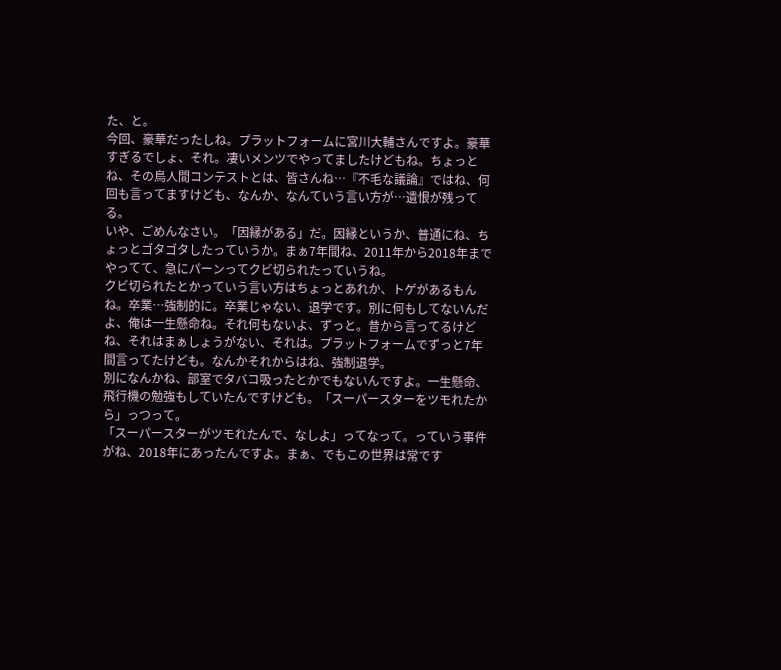た、と。
今回、豪華だったしね。プラットフォームに宮川大輔さんですよ。豪華すぎるでしょ、それ。凄いメンツでやってましたけどもね。ちょっとね、その鳥人間コンテストとは、皆さんね…『不毛な議論』ではね、何回も言ってますけども、なんか、なんていう言い方が…遺恨が残ってる。
いや、ごめんなさい。「因縁がある」だ。因縁というか、普通にね、ちょっとゴタゴタしたっていうか。まぁ7年間ね、2011年から2018年までやってて、急にパーンってクビ切られたっていうね。
クビ切られたとかっていう言い方はちょっとあれか、トゲがあるもんね。卒業…強制的に。卒業じゃない、退学です。別に何もしてないんだよ、俺は一生懸命ね。それ何もないよ、ずっと。昔から言ってるけどね、それはまぁしょうがない、それは。プラットフォームでずっと7年間言ってたけども。なんかそれからはね、強制退学。
別になんかね、部室でタバコ吸ったとかでもないんですよ。一生懸命、飛行機の勉強もしていたんですけども。「スーパースターをツモれたから」っつって。
「スーパースターがツモれたんで、なしよ」ってなって。っていう事件がね、2018年にあったんですよ。まぁ、でもこの世界は常です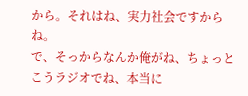から。それはね、実力社会ですからね。
で、そっからなんか俺がね、ちょっとこうラジオでね、本当に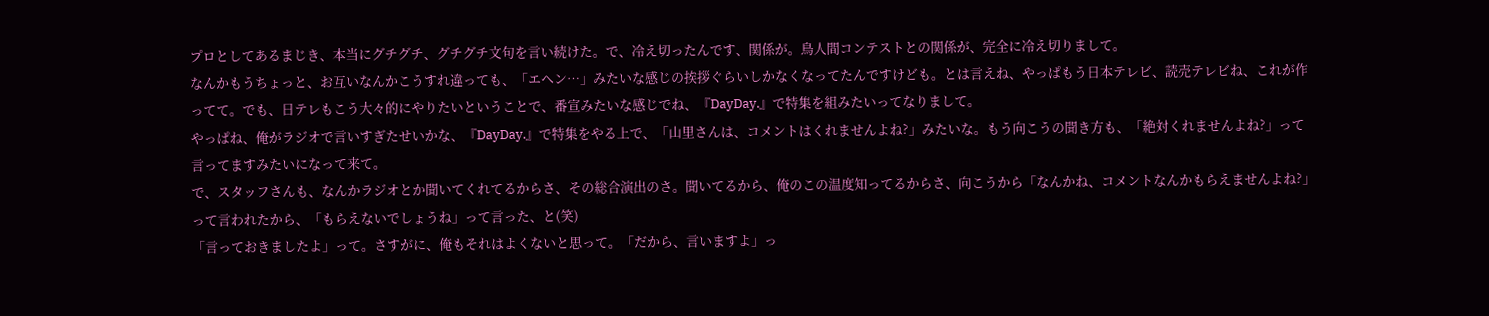プロとしてあるまじき、本当にグチグチ、グチグチ文句を言い続けた。で、冷え切ったんです、関係が。鳥人間コンテストとの関係が、完全に冷え切りまして。
なんかもうちょっと、お互いなんかこうすれ違っても、「エヘン…」みたいな感じの挨拶ぐらいしかなくなってたんですけども。とは言えね、やっぱもう日本テレビ、読売テレビね、これが作ってて。でも、日テレもこう大々的にやりたいということで、番宣みたいな感じでね、『DayDay.』で特集を組みたいってなりまして。
やっぱね、俺がラジオで言いすぎたせいかな、『DayDay.』で特集をやる上で、「山里さんは、コメントはくれませんよね?」みたいな。もう向こうの聞き方も、「絶対くれませんよね?」って言ってますみたいになって来て。
で、スタッフさんも、なんかラジオとか聞いてくれてるからさ、その総合演出のさ。聞いてるから、俺のこの温度知ってるからさ、向こうから「なんかね、コメントなんかもらえませんよね?」って言われたから、「もらえないでしょうね」って言った、と(笑)
「言っておきましたよ」って。さすがに、俺もそれはよくないと思って。「だから、言いますよ」っ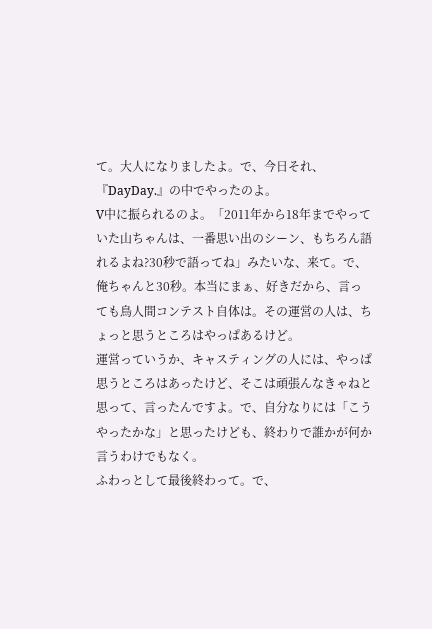て。大人になりましたよ。で、今日それ、『DayDay.』の中でやったのよ。
V中に振られるのよ。「2011年から18年までやっていた山ちゃんは、一番思い出のシーン、もちろん語れるよね?30秒で語ってね」みたいな、来て。で、俺ちゃんと30秒。本当にまぁ、好きだから、言っても鳥人間コンテスト自体は。その運営の人は、ちょっと思うところはやっぱあるけど。
運営っていうか、キャスティングの人には、やっぱ思うところはあったけど、そこは頑張んなきゃねと思って、言ったんですよ。で、自分なりには「こうやったかな」と思ったけども、終わりで誰かが何か言うわけでもなく。
ふわっとして最後終わって。で、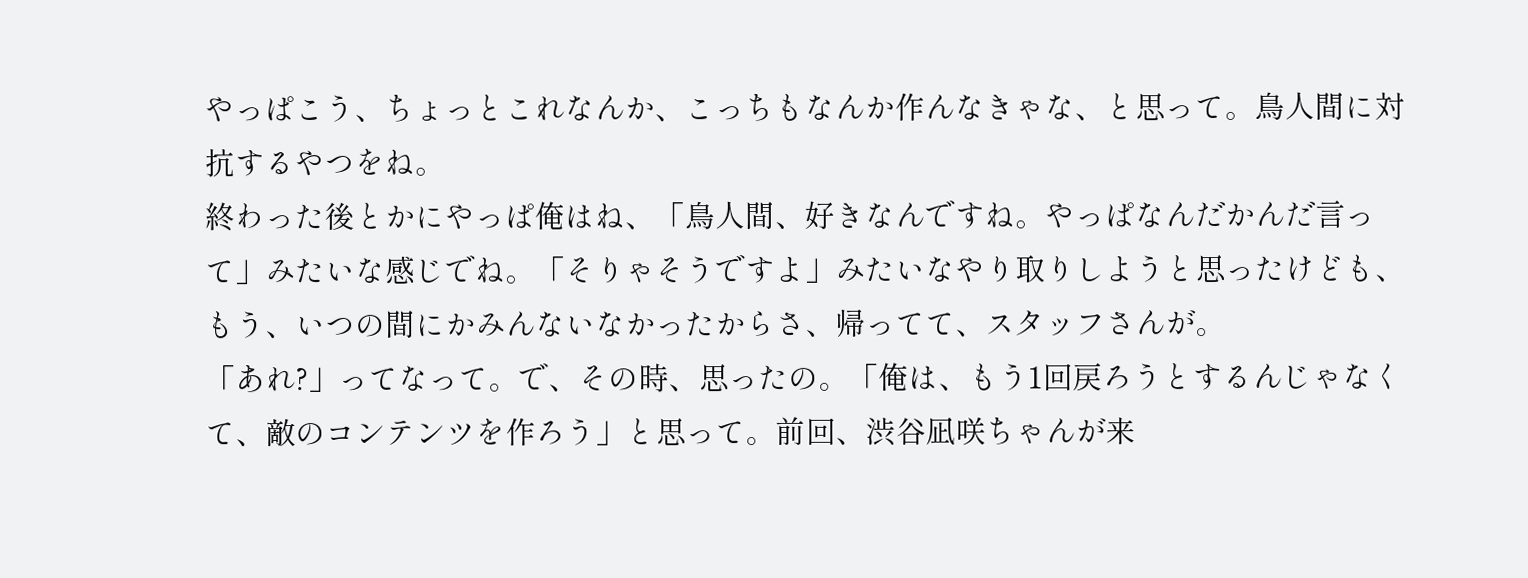やっぱこう、ちょっとこれなんか、こっちもなんか作んなきゃな、と思って。鳥人間に対抗するやつをね。
終わった後とかにやっぱ俺はね、「鳥人間、好きなんですね。やっぱなんだかんだ言って」みたいな感じでね。「そりゃそうですよ」みたいなやり取りしようと思ったけども、もう、いつの間にかみんないなかったからさ、帰ってて、スタッフさんが。
「あれ?」ってなって。で、その時、思ったの。「俺は、もう1回戻ろうとするんじゃなくて、敵のコンテンツを作ろう」と思って。前回、渋谷凪咲ちゃんが来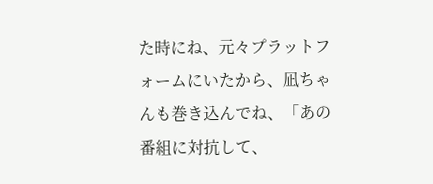た時にね、元々プラットフォームにいたから、凪ちゃんも巻き込んでね、「あの番組に対抗して、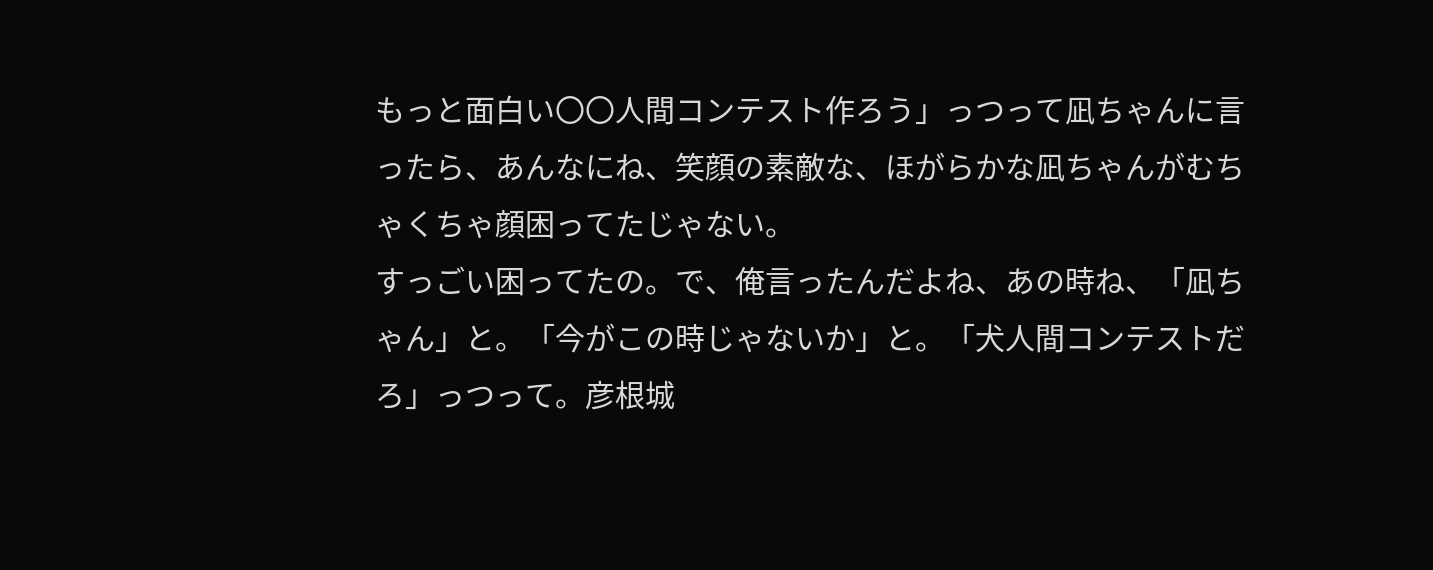もっと面白い〇〇人間コンテスト作ろう」っつって凪ちゃんに言ったら、あんなにね、笑顔の素敵な、ほがらかな凪ちゃんがむちゃくちゃ顔困ってたじゃない。
すっごい困ってたの。で、俺言ったんだよね、あの時ね、「凪ちゃん」と。「今がこの時じゃないか」と。「犬人間コンテストだろ」っつって。彦根城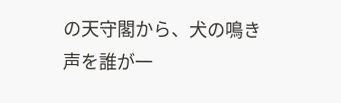の天守閣から、犬の鳴き声を誰が一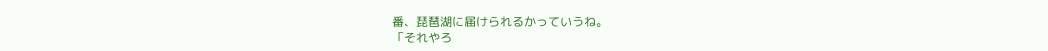番、琵琶湖に届けられるかっていうね。
「それやろ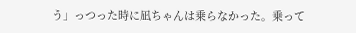う」っつった時に凪ちゃんは乗らなかった。乗って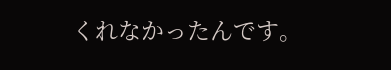くれなかったんです。